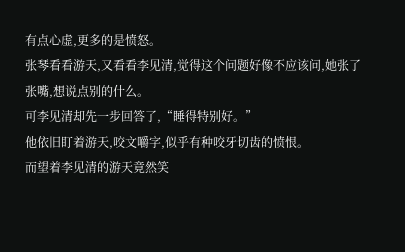有点心虚,更多的是愤怒。
张琴看看游天,又看看李见清,觉得这个问题好像不应该问,她张了张嘴,想说点别的什么。
可李见清却先一步回答了,“睡得特别好。”
他依旧盯着游天,咬文嚼字,似乎有种咬牙切齿的愤恨。
而望着李见清的游天竟然笑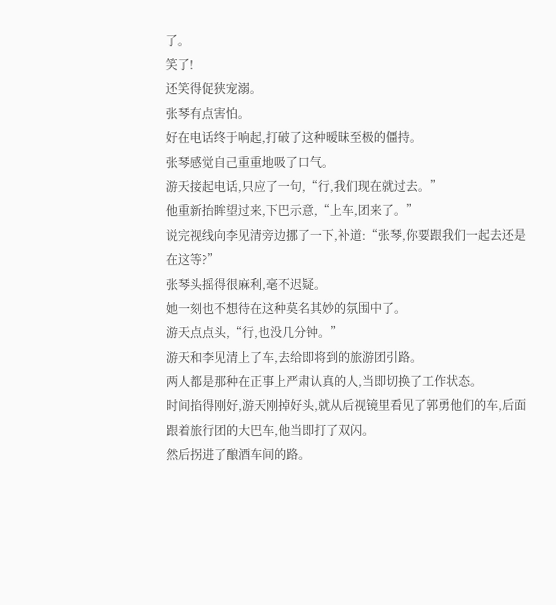了。
笑了!
还笑得促狭宠溺。
张琴有点害怕。
好在电话终于响起,打破了这种暧昧至极的僵持。
张琴感觉自己重重地吸了口气。
游天接起电话,只应了一句,“行,我们现在就过去。”
他重新抬眸望过来,下巴示意,“上车,团来了。”
说完视线向李见清旁边挪了一下,补道:“张琴,你要跟我们一起去还是在这等?”
张琴头摇得很麻利,毫不迟疑。
她一刻也不想待在这种莫名其妙的氛围中了。
游天点点头,“行,也没几分钟。”
游天和李见清上了车,去给即将到的旅游团引路。
两人都是那种在正事上严肃认真的人,当即切换了工作状态。
时间掐得刚好,游天刚掉好头,就从后视镜里看见了郭勇他们的车,后面跟着旅行团的大巴车,他当即打了双闪。
然后拐进了酿酒车间的路。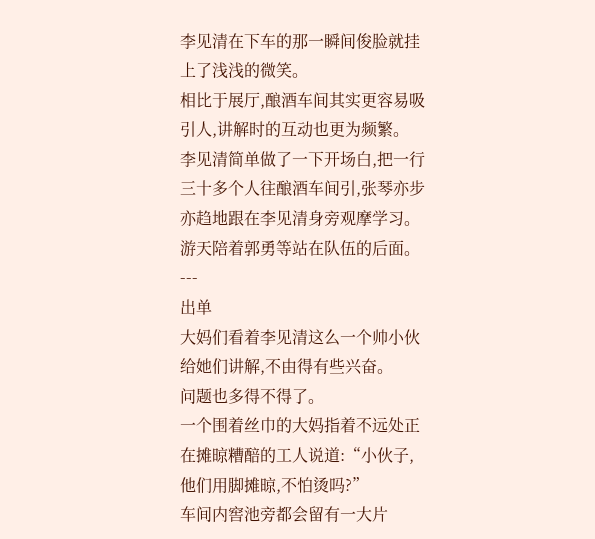李见清在下车的那一瞬间俊脸就挂上了浅浅的微笑。
相比于展厅,酿酒车间其实更容易吸引人,讲解时的互动也更为频繁。
李见清简单做了一下开场白,把一行三十多个人往酿酒车间引,张琴亦步亦趋地跟在李见清身旁观摩学习。
游天陪着郭勇等站在队伍的后面。
---
出单
大妈们看着李见清这么一个帅小伙给她们讲解,不由得有些兴奋。
问题也多得不得了。
一个围着丝巾的大妈指着不远处正在摊晾糟醅的工人说道:“小伙子,他们用脚摊晾,不怕烫吗?”
车间内窖池旁都会留有一大片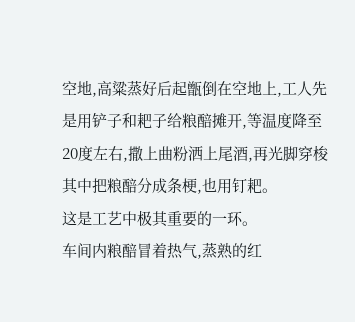空地,高粱蒸好后起甑倒在空地上,工人先是用铲子和耙子给粮醅摊开,等温度降至20度左右,撒上曲粉洒上尾酒,再光脚穿梭其中把粮醅分成条梗,也用钉耙。
这是工艺中极其重要的一环。
车间内粮醅冒着热气,蒸熟的红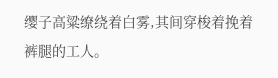缨子高粱缭绕着白雾,其间穿梭着挽着裤腿的工人。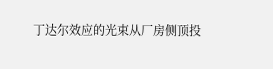丁达尔效应的光束从厂房侧顶投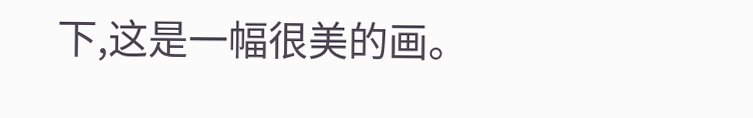下,这是一幅很美的画。